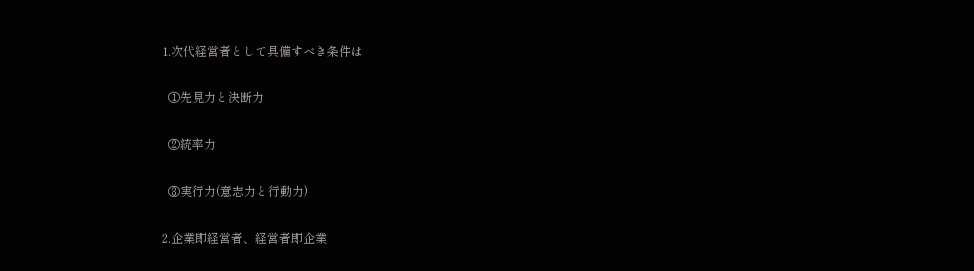1.次代経営者として具備すべき条件は

  ①先見力と決断力

  ②統率力

  ③実行力(意志力と行動力)

2.企業即経営者、経営者即企業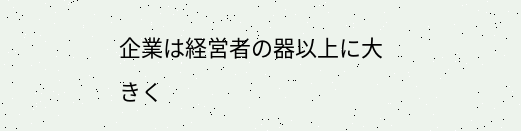企業は経営者の器以上に大きく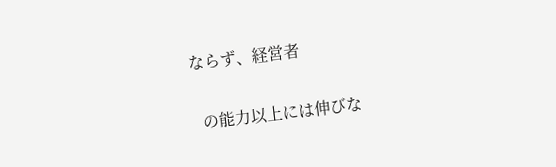ならず、経営者

  の能力以上には伸びな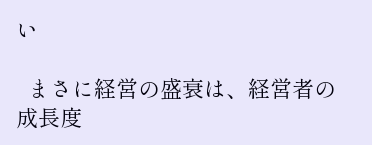い

  まさに経営の盛衰は、経営者の成長度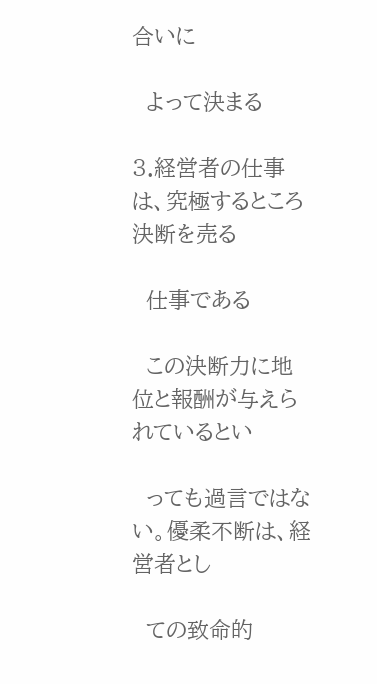合いに

  よって決まる

3.経営者の仕事は、究極するところ決断を売る

  仕事である

  この決断力に地位と報酬が与えられているとい

  っても過言ではない。優柔不断は、経営者とし

  ての致命的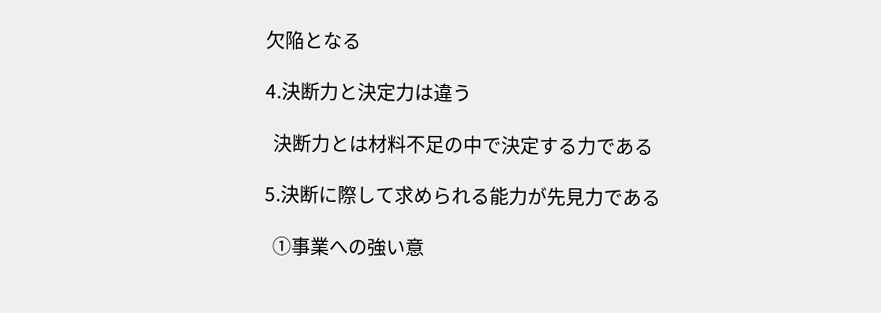欠陥となる

4.決断力と決定力は違う

  決断力とは材料不足の中で決定する力である

5.決断に際して求められる能力が先見力である

  ①事業への強い意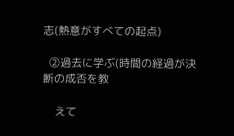志(熱意がすべての起点)

  ②過去に学ぶ(時間の経過が決断の成否を教

    えて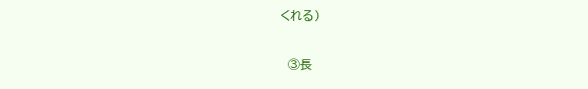くれる)

  ③長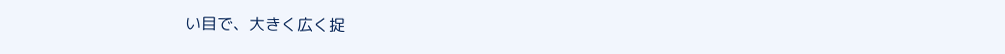い目で、大きく広く捉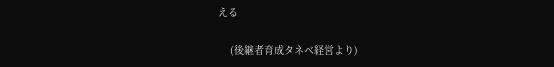える

    (後継者育成タネベ経営より)